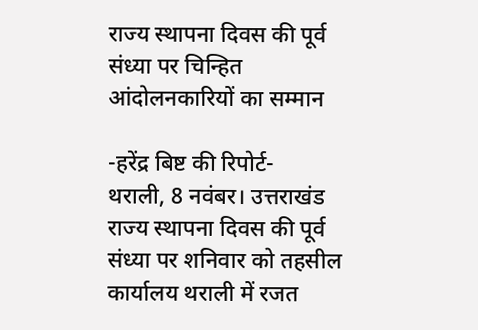राज्य स्थापना दिवस की पूर्व संध्या पर चिन्हित आंदोलनकारियों का सम्मान

-हरेंद्र बिष्ट की रिपोर्ट-
थराली, 8 नवंबर। उत्तराखंड राज्य स्थापना दिवस की पूर्व संध्या पर शनिवार को तहसील कार्यालय थराली में रजत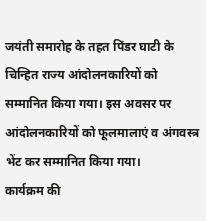जयंती समारोह के तहत पिंडर घाटी के चिन्हित राज्य आंदोलनकारियों को सम्मानित किया गया। इस अवसर पर आंदोलनकारियों को फूलमालाएं व अंगवस्त्र भेंट कर सम्मानित किया गया।
कार्यक्रम की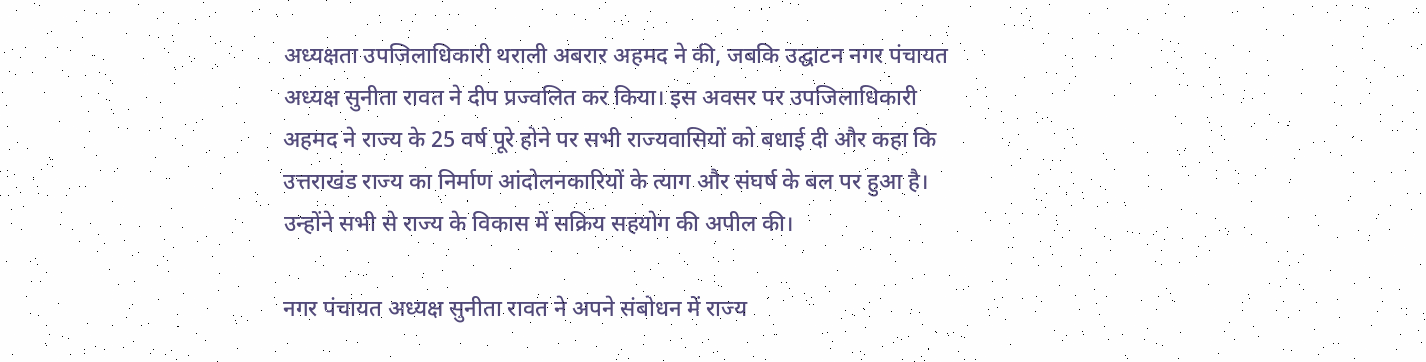अध्यक्षता उपजिलाधिकारी थराली अबरार अहमद ने की, जबकि उद्घाटन नगर पंचायत अध्यक्ष सुनीता रावत ने दीप प्रज्वलित कर किया। इस अवसर पर उपजिलाधिकारी अहमद ने राज्य के 25 वर्ष पूरे होने पर सभी राज्यवासियों को बधाई दी और कहा कि उत्तराखंड राज्य का निर्माण आंदोलनकारियों के त्याग और संघर्ष के बल पर हुआ है। उन्होंने सभी से राज्य के विकास में सक्रिय सहयोग की अपील की।

नगर पंचायत अध्यक्ष सुनीता रावत ने अपने संबोधन में राज्य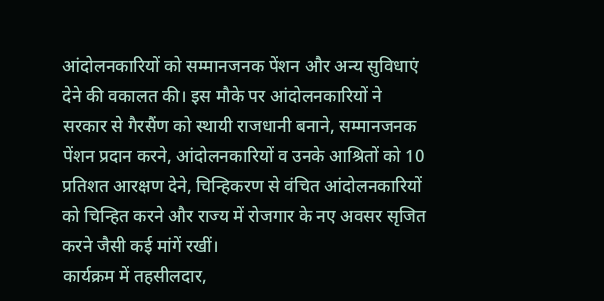आंदोलनकारियों को सम्मानजनक पेंशन और अन्य सुविधाएं देने की वकालत की। इस मौके पर आंदोलनकारियों ने सरकार से गैरसैंण को स्थायी राजधानी बनाने, सम्मानजनक पेंशन प्रदान करने, आंदोलनकारियों व उनके आश्रितों को 10 प्रतिशत आरक्षण देने, चिन्हिकरण से वंचित आंदोलनकारियों को चिन्हित करने और राज्य में रोजगार के नए अवसर सृजित करने जैसी कई मांगें रखीं।
कार्यक्रम में तहसीलदार,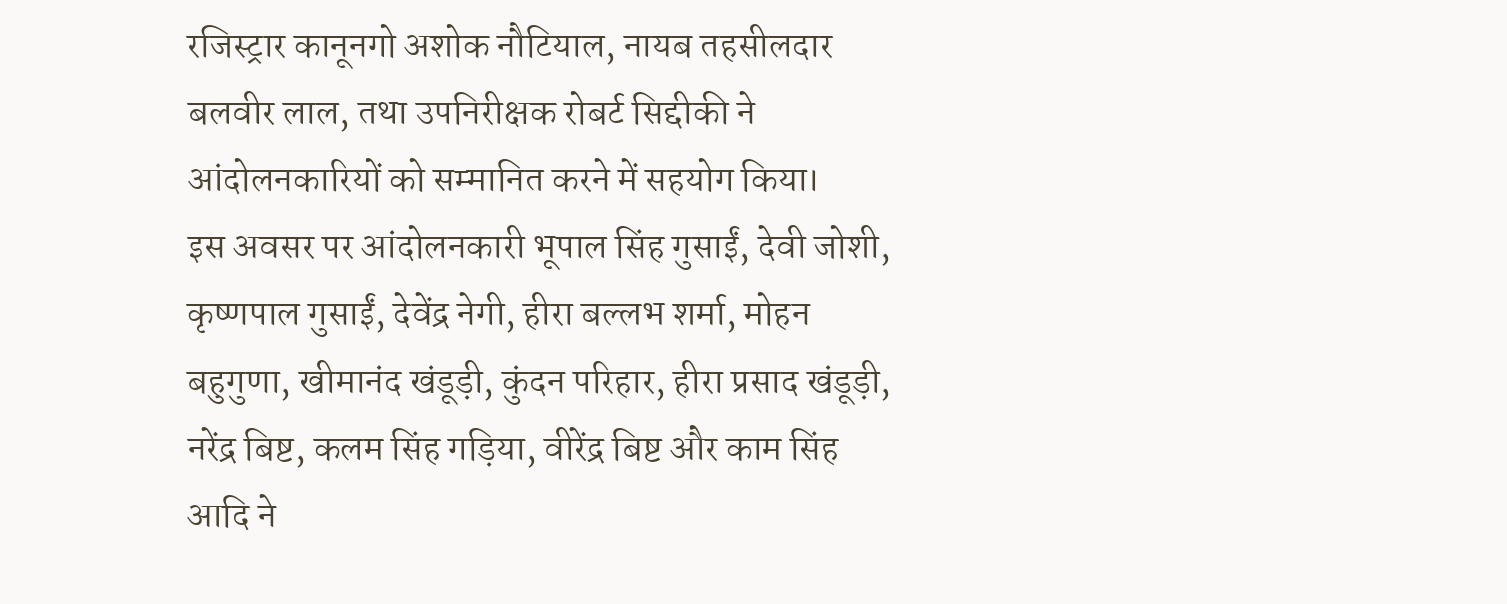रजिस्ट्रार कानूनगो अशोक नौटियाल, नायब तहसीलदार बलवीर लाल, तथा उपनिरीक्षक रोबर्ट सिद्दीकी ने आंदोलनकारियों को सम्मानित करने में सहयोग किया।
इस अवसर पर आंदोलनकारी भूपाल सिंह गुसाईं, देवी जोशी, कृष्णपाल गुसाईं, देवेंद्र नेगी, हीरा बल्लभ शर्मा, मोहन बहुगुणा, खीमानंद खंडूड़ी, कुंदन परिहार, हीरा प्रसाद खंडूड़ी, नरेंद्र बिष्ट, कलम सिंह गड़िया, वीरेंद्र बिष्ट और काम सिंह आदि ने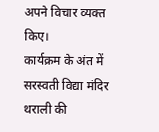अपने विचार व्यक्त किए।
कार्यक्रम के अंत में सरस्वती विद्या मंदिर थराली की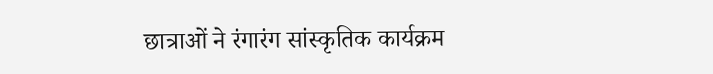छात्राओं ने रंगारंग सांस्कृतिक कार्यक्रम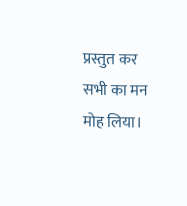प्रस्तुत कर सभी का मन मोह लिया।